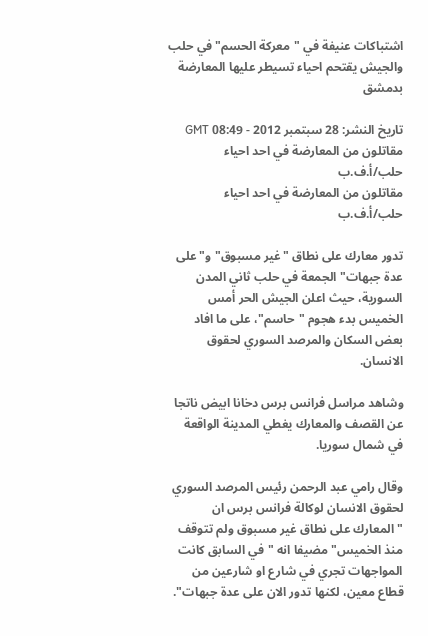اشتباكات عنيفة في "معركة الحسم" في حلب والجيش يقتحم احياء تسيطر عليها المعارضة بدمشق

تاريخ النشر: 28 سبتمبر 2012 - 08:49 GMT
مقاتلون من المعارضة في احد احياء حلب/أ.ف.ب
مقاتلون من المعارضة في احد احياء حلب/أ.ف.ب

تدور معارك على نطاق "غير مسبوق" و"على عدة جبهات" الجمعة في حلب ثاني المدن السورية، حيث اعلن الجيش الحر أمس الخميس بدء هجوم "حاسم"، على ما افاد بعض السكان والمرصد السوري لحقوق الانسان.

وشاهد مراسل فرانس برس دخانا ابيض ناتجا عن القصف والمعارك يغطي المدينة الواقعة في شمال سوريا.

وقال رامي عبد الرحمن رئيس المرصد السوري لحقوق الانسان لوكالة فرانس برس ان "المعارك على نطاق غير مسبوق ولم تتوقف منذ الخميس" مضيفا انه "في السابق كانت المواجهات تجري في شارع او شارعين من قطاع معين، لكنها تدور الان على عدة جبهات".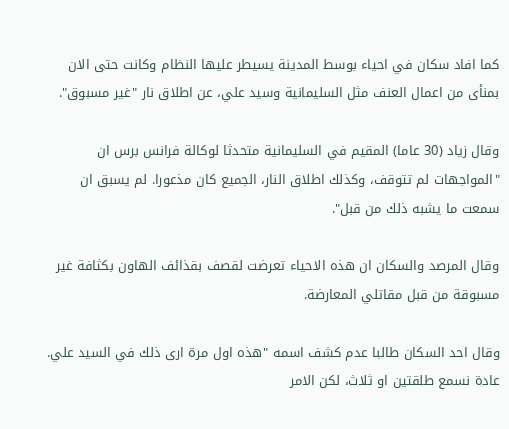كما افاد سكان في احياء بوسط المدينة يسيطر عليها النظام وكانت حتى الان بمنأى من اعمال العنف مثل السليمانية وسيد علي، عن اطلاق نار "غير مسبوق".

وقال زياد (30 عاما) المقيم في السليمانية متحدثا لوكالة فرانس برس ان "المواجهات لم تتوقف، وكذلك اطلاق النار، الجميع كان مذعورا. لم يسبق ان سمعت ما يشبه ذلك من قبل".

وقال المرصد والسكان ان هذه الاحياء تعرضت لقصف بقذائف الهاون بكثافة غير مسبوقة من قبل مقاتلي المعارضة.

وقال احد السكان طالبا عدم كشف اسمه "هذه اول مرة ارى ذلك في السيد علي. عادة نسمع طلقتين او ثلاث، لكن الامر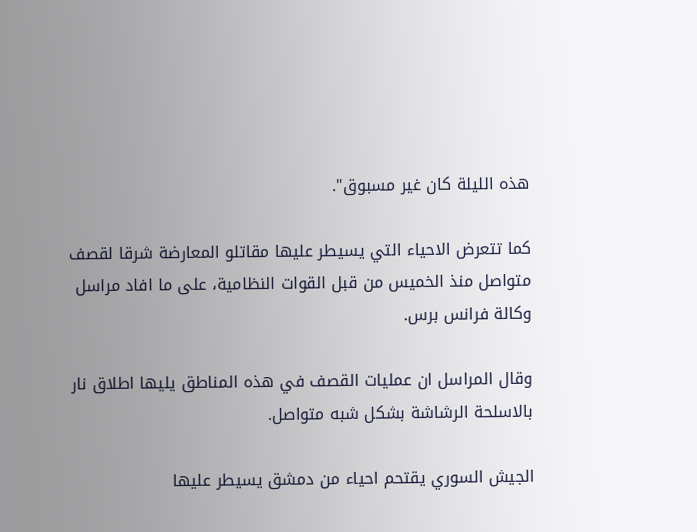هذه الليلة كان غير مسبوق".

كما تتعرض الاحياء التي يسيطر عليها مقاتلو المعارضة شرقا لقصف متواصل منذ الخميس من قبل القوات النظامية، على ما افاد مراسل وكالة فرانس برس.

وقال المراسل ان عمليات القصف في هذه المناطق يليها اطلاق نار بالاسلحة الرشاشة بشكل شبه متواصل.

الجيش السوري يقتحم احياء من دمشق يسيطر عليها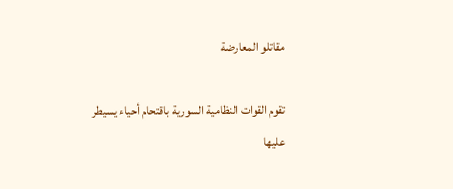مقاتلو المعارضة

تقوم القوات النظامية السورية باقتحام أحياء يسيطر عليها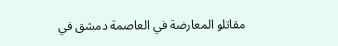مقاتلو المعارضة في العاصمة دمشق في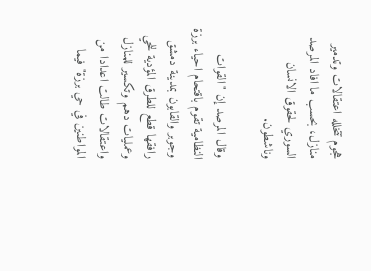هجوم تتخلله اعتقالات وتدمير منازل، بحسب ما افاد المرصد السوري لحقوق الانسان وناشطون.

وقال المرصد إن "القوات النظامية تقوم باقتحام احياء برزة وجوبر والقابون بمدينة دمشق رافقها قطع للطرق المؤدية للحي وعمليات دهم وتكسير للمنازل واعتقالات طالت اعدادا من المواطنين في حي برزة" فيما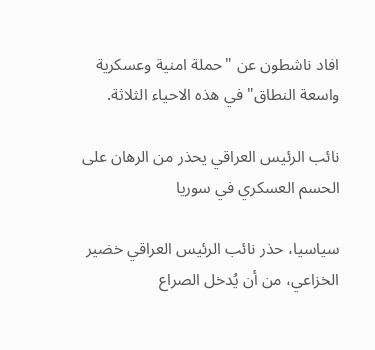افاد ناشطون عن "حملة امنية وعسكرية واسعة النطاق" في هذه الاحياء الثلاثة.

نائب الرئيس العراقي يحذر من الرهان على الحسم العسكري في سوريا

سياسيا، حذر نائب الرئيس العراقي خضير الخزاعي، من أن يُدخل الصراع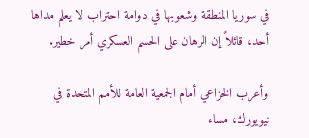في سوريا المنطقة وشعوبها في دوامة احتراب لا يعلم مداها أحد، قائلاً إن الرهان على الحسم العسكري أمر خطير.

وأعرب الخزاعي أمام الجمعية العامة للأمم المتحدة في نيويورك، مساء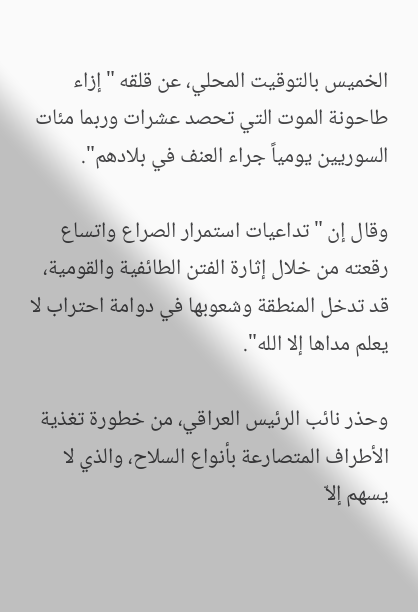الخميس بالتوقيت المحلي، عن قلقه "إزاء طاحونة الموت التي تحصد عشرات وربما مئات السوريين يومياً جراء العنف في بلادهم".

وقال إن "تداعيات استمرار الصراع واتساع رقعته من خلال إثارة الفتن الطائفية والقومية، قد تدخل المنطقة وشعوبها في دوامة احتراب لا يعلم مداها إلا الله".

وحذر نائب الرئيس العراقي، من خطورة تغذية الأطراف المتصارعة بأنواع السلاح، والذي لا يسهم إلاّ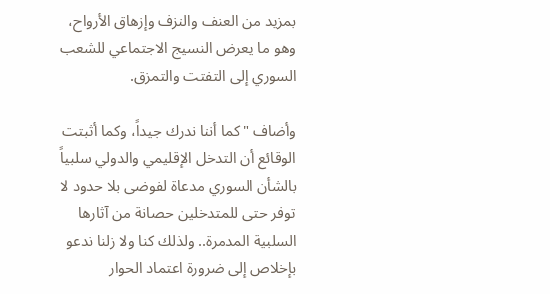بمزيد من العنف والنزف وإزهاق الأرواح، وهو ما يعرض النسيج الاجتماعي للشعب السوري إلى التفتت والتمزق.

وأضاف "كما أننا ندرك جيداً، وكما أثبتت الوقائع أن التدخل الإقليمي والدولي سلبياً بالشأن السوري مدعاة لفوضى بلا حدود لا توفر حتى للمتدخلين حصانة من آثارها السلبية المدمرة.. ولذلك كنا ولا زلنا ندعو بإخلاص إلى ضرورة اعتماد الحوار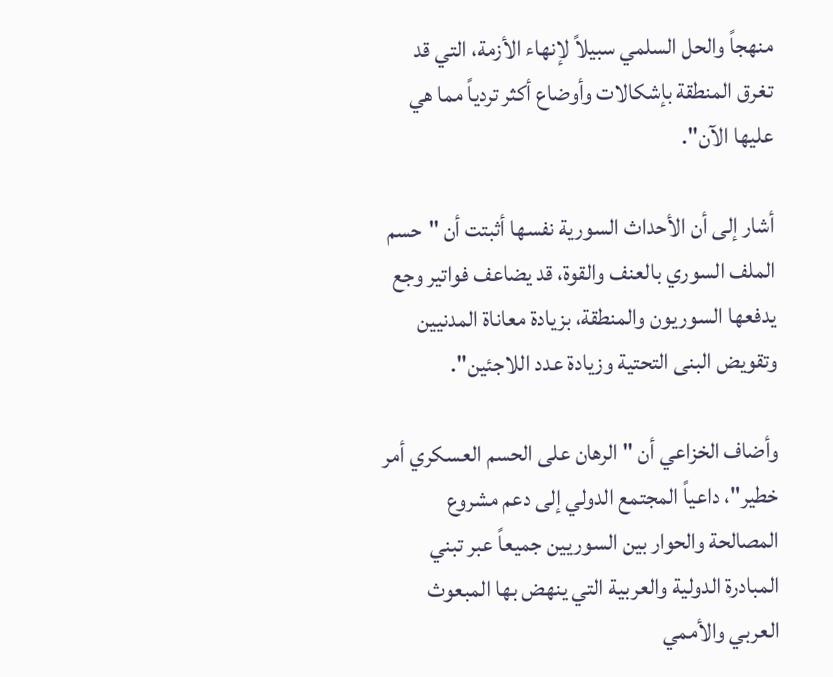منهجاً والحل السلمي سبيلاً لإنهاء الأزمة، التي قد تغرق المنطقة بإشكالات وأوضاع أكثر تردياً مما هي عليها الآن".

أشار إلى أن الأحداث السورية نفسها أثبتت أن "حسم الملف السوري بالعنف والقوة، قد يضاعف فواتير وجع يدفعها السوريون والمنطقة، بزيادة معاناة المدنيين وتقويض البنى التحتية وزيادة عدد اللاجئين".

وأضاف الخزاعي أن "الرهان على الحسم العسكري أمر خطير"، داعياً المجتمع الدولي إلى دعم مشروع المصالحة والحوار بين السوريين جميعاً عبر تبني المبادرة الدولية والعربية التي ينهض بها المبعوث العربي والأممي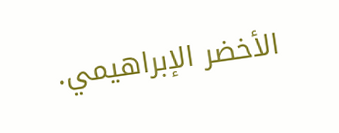الأخضر الإبراهيمي.